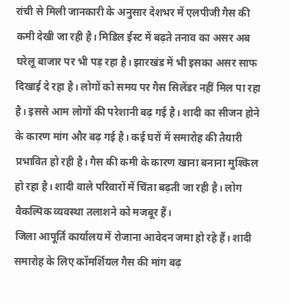रांची से मिली जानकारी के अनुसार देशभर में एलपीजी गैस की कमी देखी जा रही है। मिडिल ईस्ट में बढ़ते तनाव का असर अब घरेलू बाजार पर भी पड़ रहा है। झारखंड में भी इसका असर साफ दिखाई दे रहा है। लोगों को समय पर गैस सिलेंडर नहीं मिल पा रहा है। इससे आम लोगों की परेशानी बढ़ गई है। शादी का सीजन होने के कारण मांग और बढ़ गई है। कई घरों में समारोह की तैयारी प्रभावित हो रही है। गैस की कमी के कारण खाना बनाना मुश्किल हो रहा है। शादी वाले परिवारों में चिंता बढ़ती जा रही है। लोग वैकल्पिक व्यवस्था तलाशने को मजबूर हैं।
जिला आपूर्ति कार्यालय में रोजाना आवेदन जमा हो रहे हैं। शादी समारोह के लिए कॉमर्शियल गैस की मांग बढ़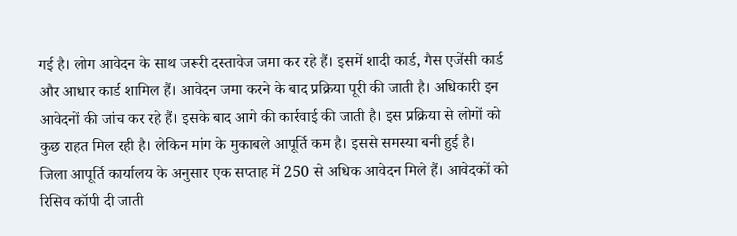गई है। लोग आवेदन के साथ जरूरी दस्तावेज जमा कर रहे हैं। इसमें शादी कार्ड, गैस एजेंसी कार्ड और आधार कार्ड शामिल हैं। आवेदन जमा करने के बाद प्रक्रिया पूरी की जाती है। अधिकारी इन आवेदनों की जांच कर रहे हैं। इसके बाद आगे की कार्रवाई की जाती है। इस प्रक्रिया से लोगों को कुछ राहत मिल रही है। लेकिन मांग के मुकाबले आपूर्ति कम है। इससे समस्या बनी हुई है।
जिला आपूर्ति कार्यालय के अनुसार एक सप्ताह में 250 से अधिक आवेदन मिले हैं। आवेदकों को रिसिव कॉपी दी जाती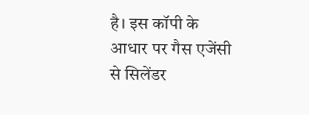है। इस कॉपी के आधार पर गैस एजेंसी से सिलेंडर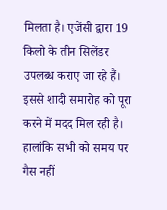मिलता है। एजेंसी द्वारा 19 किलो के तीन सिलेंडर उपलब्ध कराए जा रहे हैं। इससे शादी समारोह को पूरा करने में मदद मिल रही है। हालांकि सभी को समय पर गैस नहीं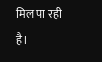मिल पा रही है।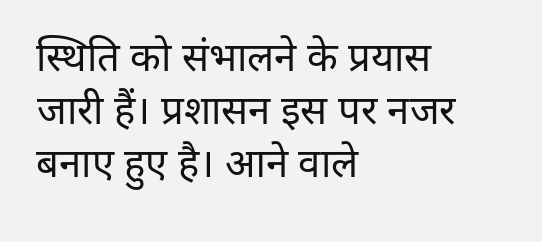स्थिति को संभालने के प्रयास जारी हैं। प्रशासन इस पर नजर बनाए हुए है। आने वाले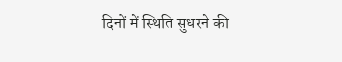दिनों में स्थिति सुधरने की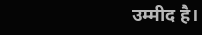उम्मीद है।